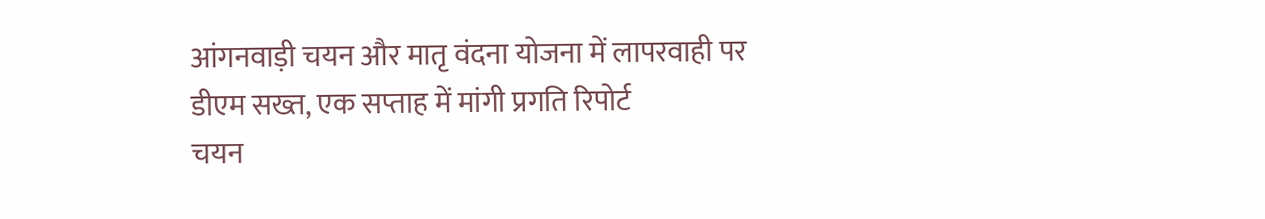आंगनवाड़ी चयन और मातृ वंदना योजना में लापरवाही पर डीएम सख्त, एक सप्ताह में मांगी प्रगति रिपोर्ट
चयन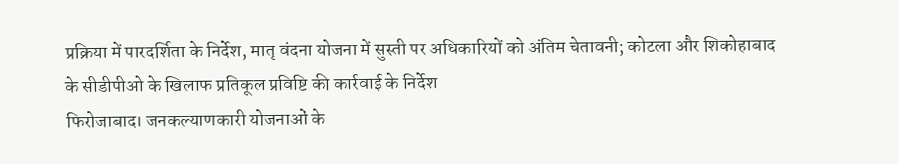प्रक्रिया में पारदर्शिता के निर्देश, मातृ वंदना योजना में सुस्ती पर अधिकारियों को अंतिम चेतावनी; कोटला और शिकोहाबाद के सीडीपीओ के खिलाफ प्रतिकूल प्रविष्टि की कार्रवाई के निर्देश
फिरोजाबाद। जनकल्याणकारी योजनाओं के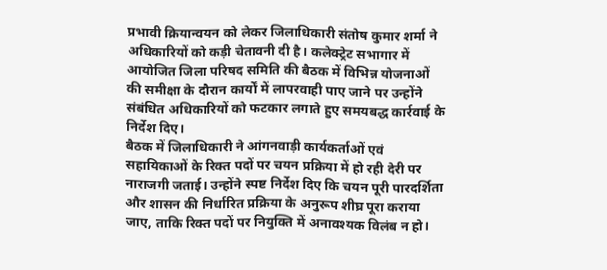प्रभावी क्रियान्वयन को लेकर जिलाधिकारी संतोष कुमार शर्मा ने अधिकारियों को कड़ी चेतावनी दी है। कलेक्ट्रेट सभागार में आयोजित जिला परिषद समिति की बैठक में विभिन्न योजनाओं की समीक्षा के दौरान कार्यों में लापरवाही पाए जाने पर उन्होंने संबंधित अधिकारियों को फटकार लगाते हुए समयबद्ध कार्रवाई के निर्देश दिए।
बैठक में जिलाधिकारी ने आंगनवाड़ी कार्यकर्ताओं एवं सहायिकाओं के रिक्त पदों पर चयन प्रक्रिया में हो रही देरी पर नाराजगी जताई। उन्होंने स्पष्ट निर्देश दिए कि चयन पूरी पारदर्शिता और शासन की निर्धारित प्रक्रिया के अनुरूप शीघ्र पूरा कराया जाए, ताकि रिक्त पदों पर नियुक्ति में अनावश्यक विलंब न हो।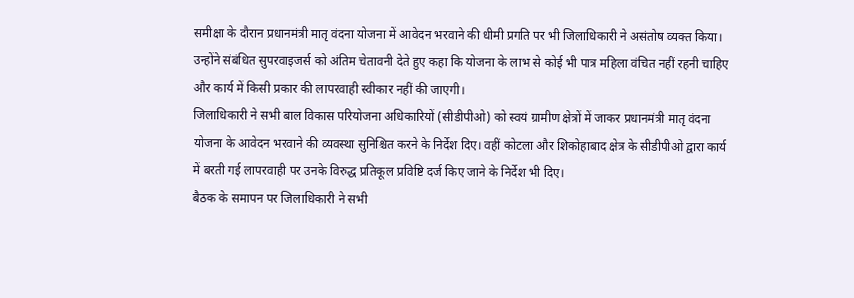समीक्षा के दौरान प्रधानमंत्री मातृ वंदना योजना में आवेदन भरवाने की धीमी प्रगति पर भी जिलाधिकारी ने असंतोष व्यक्त किया। उन्होंने संबंधित सुपरवाइजर्स को अंतिम चेतावनी देते हुए कहा कि योजना के लाभ से कोई भी पात्र महिला वंचित नहीं रहनी चाहिए और कार्य में किसी प्रकार की लापरवाही स्वीकार नहीं की जाएगी।
जिलाधिकारी ने सभी बाल विकास परियोजना अधिकारियों (सीडीपीओ) को स्वयं ग्रामीण क्षेत्रों में जाकर प्रधानमंत्री मातृ वंदना योजना के आवेदन भरवाने की व्यवस्था सुनिश्चित करने के निर्देश दिए। वहीं कोटला और शिकोहाबाद क्षेत्र के सीडीपीओ द्वारा कार्य में बरती गई लापरवाही पर उनके विरुद्ध प्रतिकूल प्रविष्टि दर्ज किए जाने के निर्देश भी दिए।
बैठक के समापन पर जिलाधिकारी ने सभी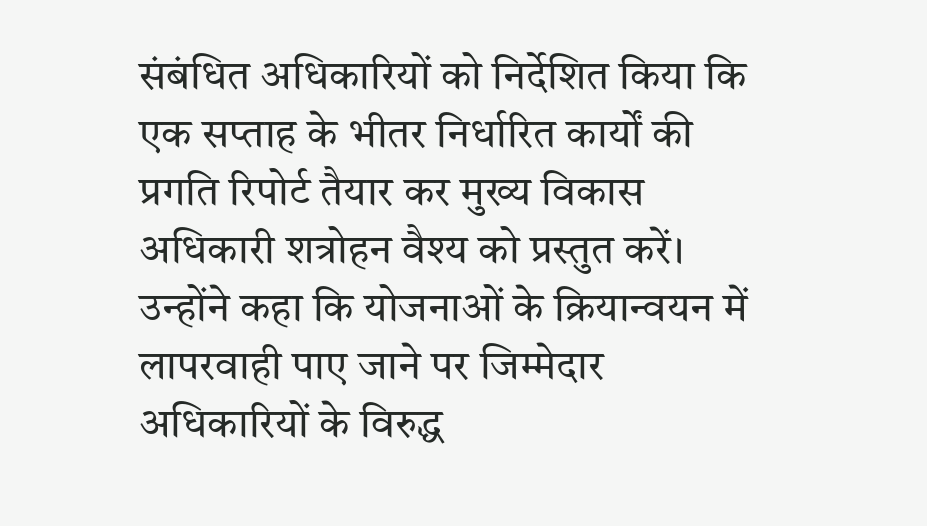संबंधित अधिकारियों को निर्देशित किया कि एक सप्ताह के भीतर निर्धारित कार्यों की प्रगति रिपोर्ट तैयार कर मुख्य विकास अधिकारी शत्रोहन वैश्य को प्रस्तुत करें। उन्होंने कहा कि योजनाओं के क्रियान्वयन में लापरवाही पाए जाने पर जिम्मेदार अधिकारियों के विरुद्ध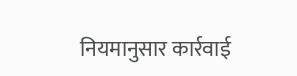नियमानुसार कार्रवाई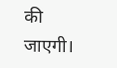की जाएगी।